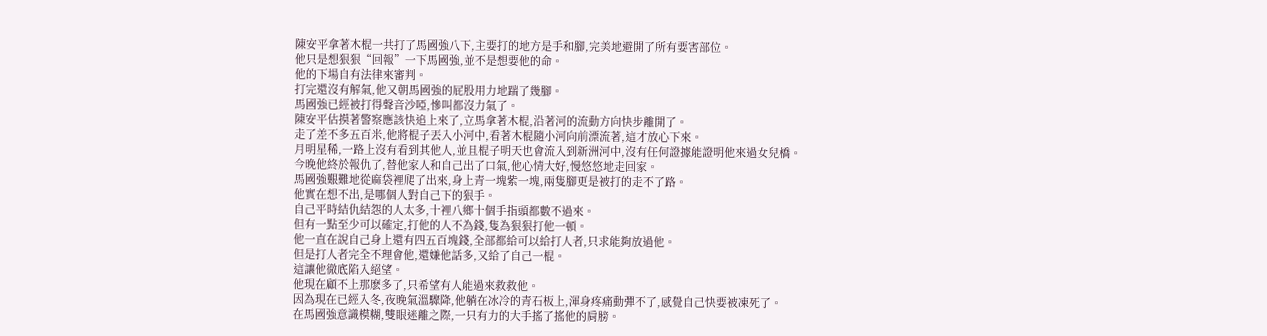陳安平拿著木棍一共打了馬國強八下,主要打的地方是手和腳,完美地避開了所有要害部位。
他只是想狠狠“回報”一下馬國強,並不是想要他的命。
他的下場自有法律來審判。
打完還沒有解氣,他又朝馬國強的屁股用力地踹了幾腳。
馬國強已經被打得聲音沙啞,慘叫都沒力氣了。
陳安平估摸著警察應該快追上來了,立馬拿著木棍,沿著河的流動方向快步離開了。
走了差不多五百米,他將棍子丟入小河中,看著木棍隨小河向前漂流著,這才放心下來。
月明星稀,一路上沒有看到其他人,並且棍子明天也會流入到新洲河中,沒有任何證據能證明他來過女兒橋。
今晚他終於報仇了,替他家人和自己出了口氣,他心情大好,慢悠悠地走回家。
馬國強艱難地從麻袋裡爬了出來,身上青一塊紫一塊,兩隻腳更是被打的走不了路。
他實在想不出,是哪個人對自己下的狠手。
自己平時結仇結怨的人太多,十裡八鄉十個手指頭都數不過來。
但有一點至少可以確定,打他的人不為錢,隻為狠狠打他一頓。
他一直在說自己身上還有四五百塊錢,全部都給可以給打人者,只求能夠放過他。
但是打人者完全不理會他,還嫌他話多,又給了自己一棍。
這讓他徹底陷入絕望。
他現在顧不上那麽多了,只希望有人能過來救救他。
因為現在已經入冬,夜晚氣溫驟降,他躺在冰冷的青石板上,渾身疼痛動彈不了,感覺自己快要被凍死了。
在馬國強意識模糊,雙眼迷離之際,一只有力的大手搖了搖他的肩膀。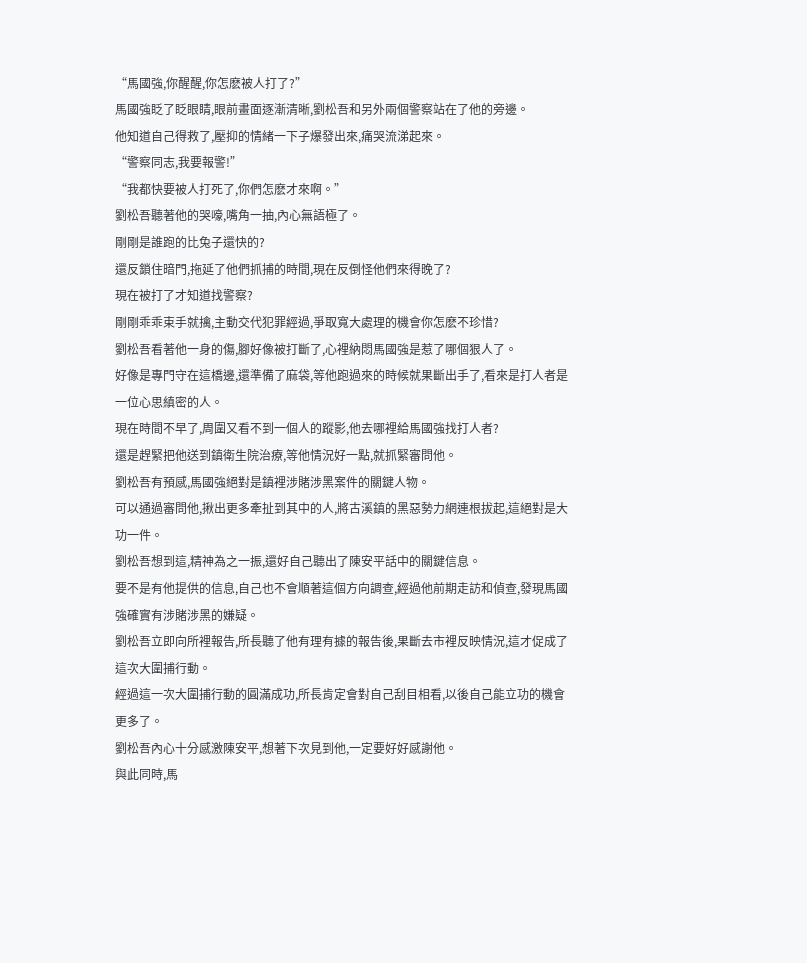“馬國強,你醒醒,你怎麽被人打了?”
馬國強眨了眨眼睛,眼前畫面逐漸清晰,劉松吾和另外兩個警察站在了他的旁邊。
他知道自己得救了,壓抑的情緒一下子爆發出來,痛哭流涕起來。
“警察同志,我要報警!”
“我都快要被人打死了,你們怎麽才來啊。”
劉松吾聽著他的哭嚎,嘴角一抽,內心無語極了。
剛剛是誰跑的比兔子還快的?
還反鎖住暗門,拖延了他們抓捕的時間,現在反倒怪他們來得晚了?
現在被打了才知道找警察?
剛剛乖乖束手就擒,主動交代犯罪經過,爭取寬大處理的機會你怎麽不珍惜?
劉松吾看著他一身的傷,腳好像被打斷了,心裡納悶馬國強是惹了哪個狠人了。
好像是專門守在這橋邊,還準備了麻袋,等他跑過來的時候就果斷出手了,看來是打人者是一位心思縝密的人。
現在時間不早了,周圍又看不到一個人的蹤影,他去哪裡給馬國強找打人者?
還是趕緊把他送到鎮衛生院治療,等他情況好一點,就抓緊審問他。
劉松吾有預感,馬國強絕對是鎮裡涉賭涉黑案件的關鍵人物。
可以通過審問他,揪出更多牽扯到其中的人,將古溪鎮的黑惡勢力網連根拔起,這絕對是大功一件。
劉松吾想到這,精神為之一振,還好自己聽出了陳安平話中的關鍵信息。
要不是有他提供的信息,自己也不會順著這個方向調查,經過他前期走訪和偵查,發現馬國強確實有涉賭涉黑的嫌疑。
劉松吾立即向所裡報告,所長聽了他有理有據的報告後,果斷去市裡反映情況,這才促成了這次大圍捕行動。
經過這一次大圍捕行動的圓滿成功,所長肯定會對自己刮目相看,以後自己能立功的機會更多了。
劉松吾內心十分感激陳安平,想著下次見到他,一定要好好感謝他。
與此同時,馬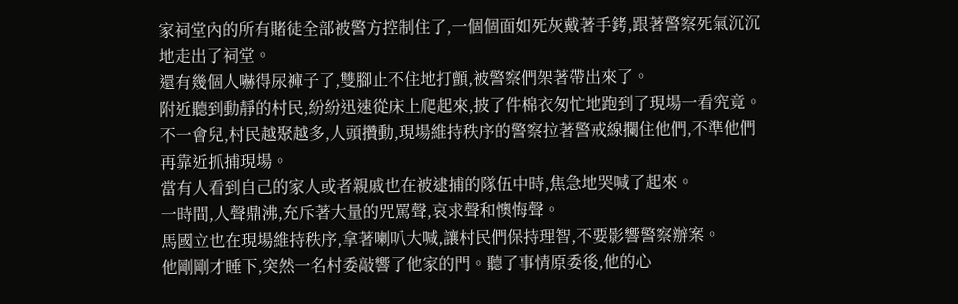家祠堂內的所有賭徒全部被警方控制住了,一個個面如死灰戴著手銬,跟著警察死氣沉沉地走出了祠堂。
還有幾個人嚇得尿褲子了,雙腳止不住地打顫,被警察們架著帶出來了。
附近聽到動靜的村民,紛紛迅速從床上爬起來,披了件棉衣匆忙地跑到了現場一看究竟。
不一會兒,村民越聚越多,人頭攢動,現場維持秩序的警察拉著警戒線攔住他們,不準他們再靠近抓捕現場。
當有人看到自己的家人或者親戚也在被逮捕的隊伍中時,焦急地哭喊了起來。
一時間,人聲鼎沸,充斥著大量的咒罵聲,哀求聲和懊悔聲。
馬國立也在現場維持秩序,拿著喇叭大喊,讓村民們保持理智,不要影響警察辦案。
他剛剛才睡下,突然一名村委敲響了他家的門。聽了事情原委後,他的心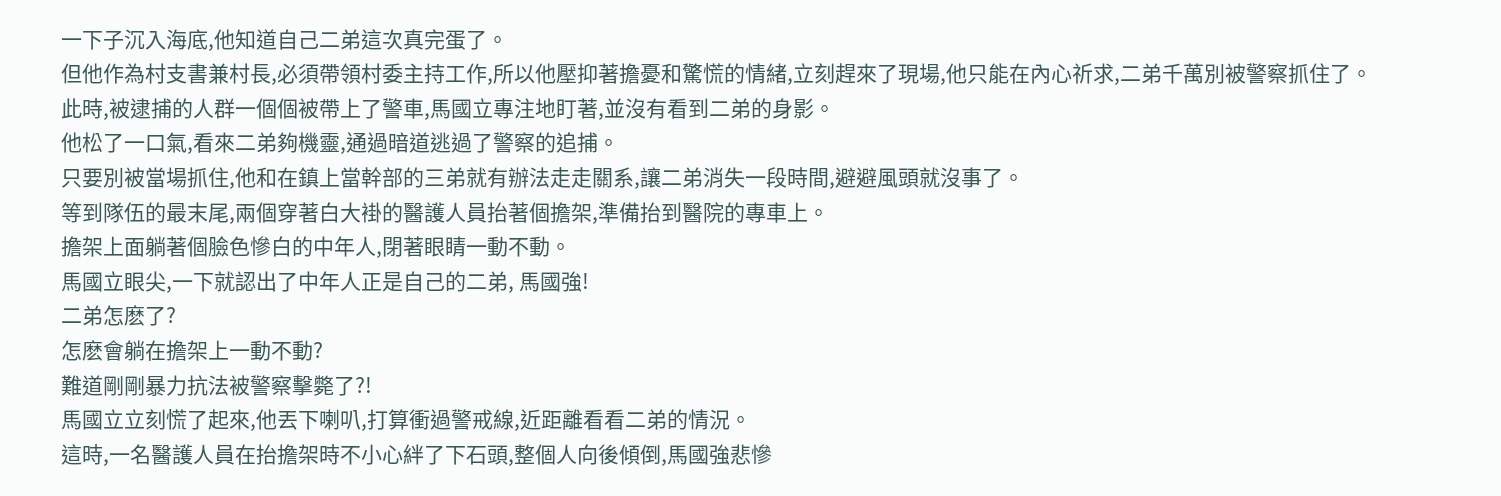一下子沉入海底,他知道自己二弟這次真完蛋了。
但他作為村支書兼村長,必須帶領村委主持工作,所以他壓抑著擔憂和驚慌的情緒,立刻趕來了現場,他只能在內心祈求,二弟千萬別被警察抓住了。
此時,被逮捕的人群一個個被帶上了警車,馬國立專注地盯著,並沒有看到二弟的身影。
他松了一口氣,看來二弟夠機靈,通過暗道逃過了警察的追捕。
只要別被當場抓住,他和在鎮上當幹部的三弟就有辦法走走關系,讓二弟消失一段時間,避避風頭就沒事了。
等到隊伍的最末尾,兩個穿著白大褂的醫護人員抬著個擔架,準備抬到醫院的專車上。
擔架上面躺著個臉色慘白的中年人,閉著眼睛一動不動。
馬國立眼尖,一下就認出了中年人正是自己的二弟, 馬國強!
二弟怎麽了?
怎麽會躺在擔架上一動不動?
難道剛剛暴力抗法被警察擊斃了?!
馬國立立刻慌了起來,他丟下喇叭,打算衝過警戒線,近距離看看二弟的情況。
這時,一名醫護人員在抬擔架時不小心絆了下石頭,整個人向後傾倒,馬國強悲慘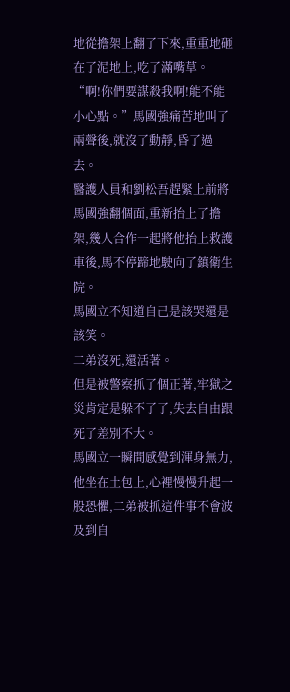地從擔架上翻了下來,重重地砸在了泥地上,吃了滿嘴草。
“啊!你們要謀殺我啊!能不能小心點。”馬國強痛苦地叫了兩聲後,就沒了動靜,昏了過去。
醫護人員和劉松吾趕緊上前將馬國強翻個面,重新抬上了擔架,幾人合作一起將他抬上救護車後,馬不停蹄地駛向了鎮衛生院。
馬國立不知道自己是該哭還是該笑。
二弟沒死,還活著。
但是被警察抓了個正著,牢獄之災肯定是躲不了了,失去自由跟死了差別不大。
馬國立一瞬間感覺到渾身無力,他坐在土包上,心裡慢慢升起一股恐懼,二弟被抓這件事不會波及到自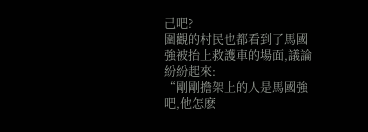己吧?
圍觀的村民也都看到了馬國強被抬上救護車的場面,議論紛紛起來:
“剛剛擔架上的人是馬國強吧,他怎麽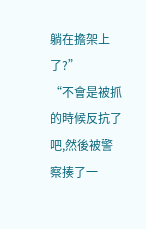躺在擔架上了?”
“不會是被抓的時候反抗了吧,然後被警察揍了一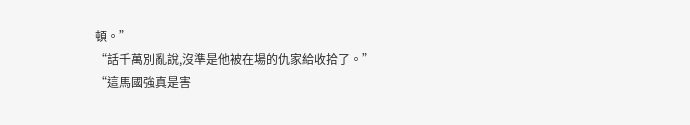頓。”
“話千萬別亂說,沒準是他被在場的仇家給收拾了。”
“這馬國強真是害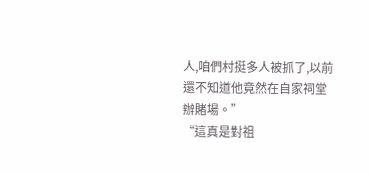人,咱們村挺多人被抓了,以前還不知道他竟然在自家祠堂辦賭場。”
“這真是對祖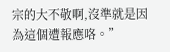宗的大不敬啊,沒準就是因為這個遭報應咯。”